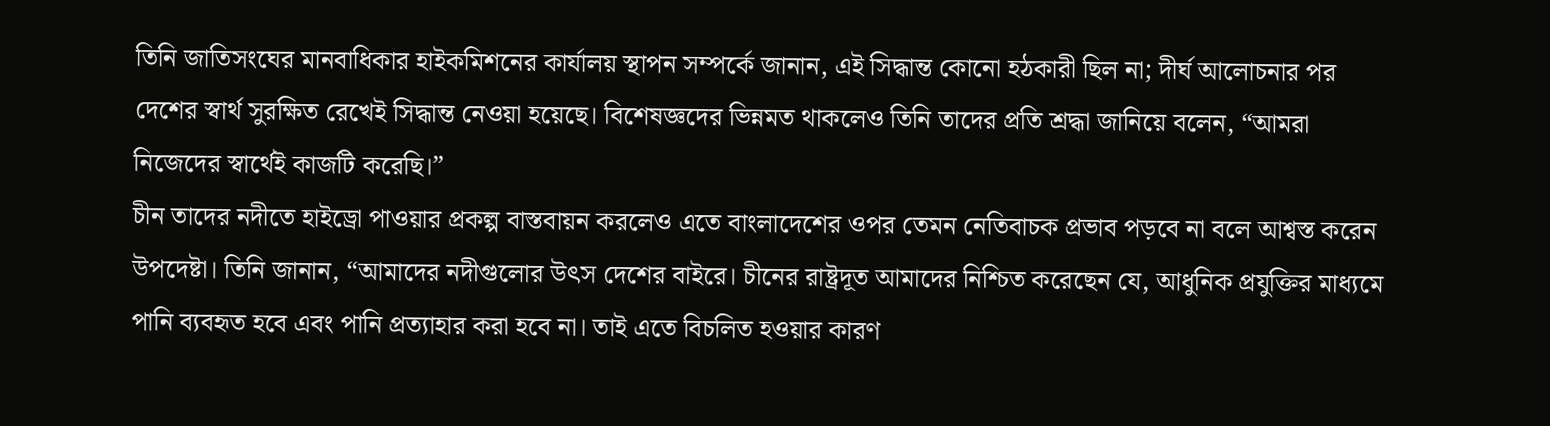তিনি জাতিসংঘের মানবাধিকার হাইকমিশনের কার্যালয় স্থাপন সম্পর্কে জানান, এই সিদ্ধান্ত কোনো হঠকারী ছিল না; দীর্ঘ আলোচনার পর দেশের স্বার্থ সুরক্ষিত রেখেই সিদ্ধান্ত নেওয়া হয়েছে। বিশেষজ্ঞদের ভিন্নমত থাকলেও তিনি তাদের প্রতি শ্রদ্ধা জানিয়ে বলেন, “আমরা নিজেদের স্বার্থেই কাজটি করেছি।”
চীন তাদের নদীতে হাইড্রো পাওয়ার প্রকল্প বাস্তবায়ন করলেও এতে বাংলাদেশের ওপর তেমন নেতিবাচক প্রভাব পড়বে না বলে আশ্বস্ত করেন উপদেষ্টা। তিনি জানান, “আমাদের নদীগুলোর উৎস দেশের বাইরে। চীনের রাষ্ট্রদূত আমাদের নিশ্চিত করেছেন যে, আধুনিক প্রযুক্তির মাধ্যমে পানি ব্যবহৃত হবে এবং পানি প্রত্যাহার করা হবে না। তাই এতে বিচলিত হওয়ার কারণ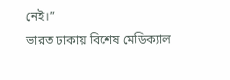নেই।”
ভারত ঢাকায় বিশেষ মেডিক্যাল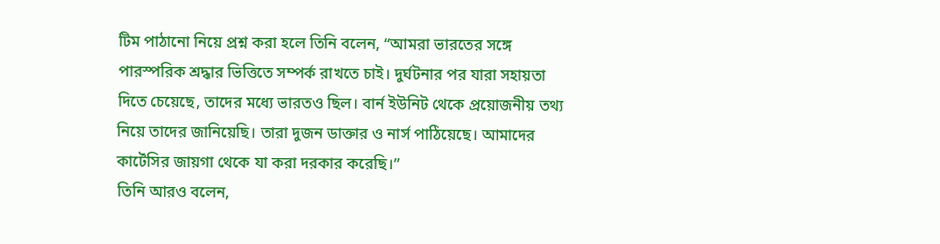টিম পাঠানো নিয়ে প্রশ্ন করা হলে তিনি বলেন, “আমরা ভারতের সঙ্গে পারস্পরিক শ্রদ্ধার ভিত্তিতে সম্পর্ক রাখতে চাই। দুর্ঘটনার পর যারা সহায়তা দিতে চেয়েছে, তাদের মধ্যে ভারতও ছিল। বার্ন ইউনিট থেকে প্রয়োজনীয় তথ্য নিয়ে তাদের জানিয়েছি। তারা দুজন ডাক্তার ও নার্স পাঠিয়েছে। আমাদের কার্টেসির জায়গা থেকে যা করা দরকার করেছি।”
তিনি আরও বলেন,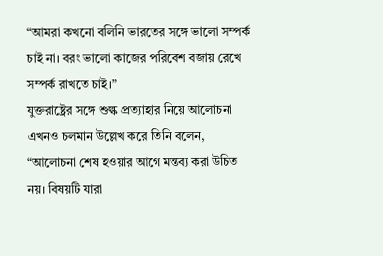“আমরা কখনো বলিনি ভারতের সঙ্গে ভালো সম্পর্ক চাই না। বরং ভালো কাজের পরিবেশ বজায় রেখে সম্পর্ক রাখতে চাই।”
যুক্তরাষ্ট্রের সঙ্গে শুল্ক প্রত্যাহার নিয়ে আলোচনা এখনও চলমান উল্লেখ করে তিনি বলেন, “আলোচনা শেষ হওয়ার আগে মন্তব্য করা উচিত নয়। বিষয়টি যারা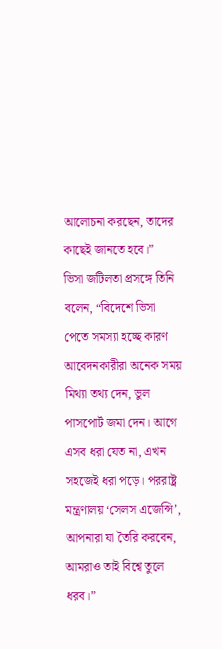আলোচনা করছেন, তাদের কাছেই জানতে হবে।”
ভিসা জটিলতা প্রসঙ্গে তিনি বলেন, “বিদেশে ভিসা পেতে সমস্যা হচ্ছে কারণ আবেদনকারীরা অনেক সময় মিথ্যা তথ্য দেন, ভুল পাসপোর্ট জমা দেন। আগে এসব ধরা যেত না, এখন সহজেই ধরা পড়ে। পররাষ্ট্র মন্ত্রণালয় ‘সেলস এজেন্সি’, আপনারা যা তৈরি করবেন, আমরাও তাই বিশ্বে তুলে ধরব।”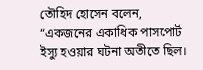তৌহিদ হোসেন বলেন, “একজনের একাধিক পাসপোর্ট ইস্যু হওয়ার ঘটনা অতীতে ছিল।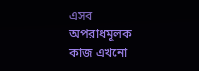এসব অপরাধমূলক কাজ এখনো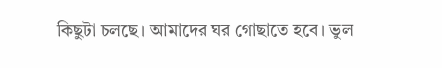কিছুটা চলছে। আমাদের ঘর গোছাতে হবে। ভুল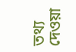তথ্য দেওয়া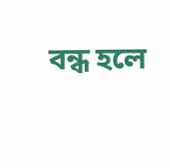বন্ধ হলে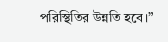পরিস্থিতির উন্নতি হবে।”